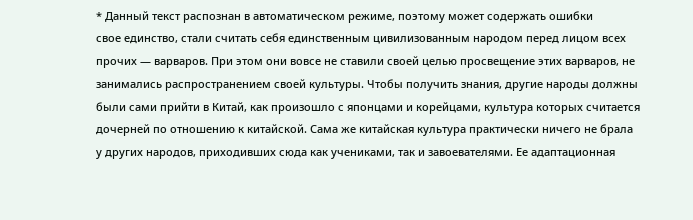* Данный текст распознан в автоматическом режиме, поэтому может содержать ошибки
свое единство, стали считать себя единственным цивилизованным народом перед лицом всех прочих — варваров. При этом они вовсе не ставили своей целью просвещение этих варваров, не занимались распространением своей культуры. Чтобы получить знания, другие народы должны были сами прийти в Китай, как произошло с японцами и корейцами, культура которых считается дочерней по отношению к китайской. Сама же китайская культура практически ничего не брала у других народов, приходивших сюда как учениками, так и завоевателями. Ее адаптационная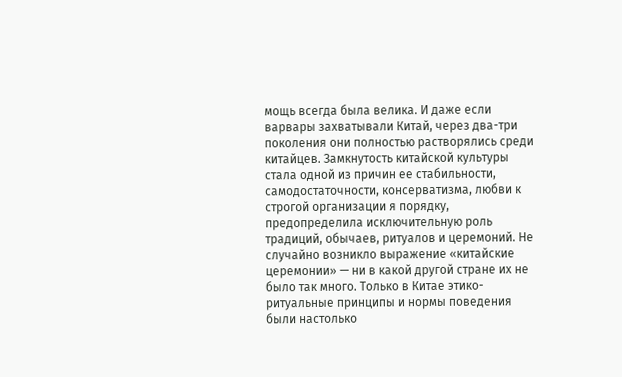мощь всегда была велика. И даже если варвары захватывали Китай, через два-три поколения они полностью растворялись среди китайцев. Замкнутость китайской культуры стала одной из причин ее стабильности, самодостаточности, консерватизма, любви к строгой организации я порядку, предопределила исключительную роль традиций, обычаев, ритуалов и церемоний. Не случайно возникло выражение «китайские церемонии» — ни в какой другой стране их не было так много. Только в Китае этико-ритуальные принципы и нормы поведения были настолько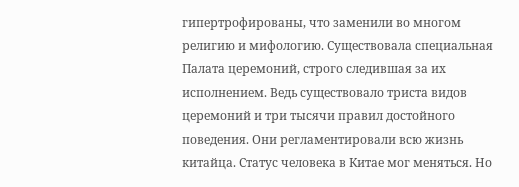гипертрофированы, что заменили во многом религию и мифологию. Существовала специальная Палата церемоний, строго следившая за их исполнением. Ведь существовало триста видов церемоний и три тысячи правил достойного поведения. Они регламентировали всю жизнь китайца. Статус человека в Китае мог меняться. Но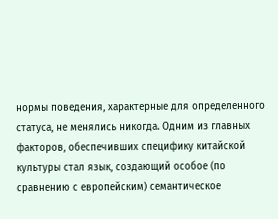нормы поведения, характерные для определенного статуса, не менялись никогда. Одним из главных факторов, обеспечивших специфику китайской культуры стал язык, создающий особое (по сравнению с европейским) семантическое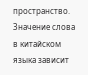пространство. Значение слова в китайском языка зависит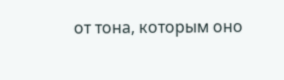от тона, которым оно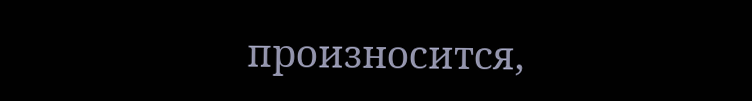произносится,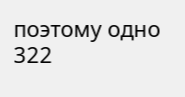поэтому одно
322